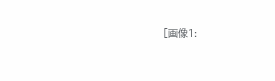[画像1: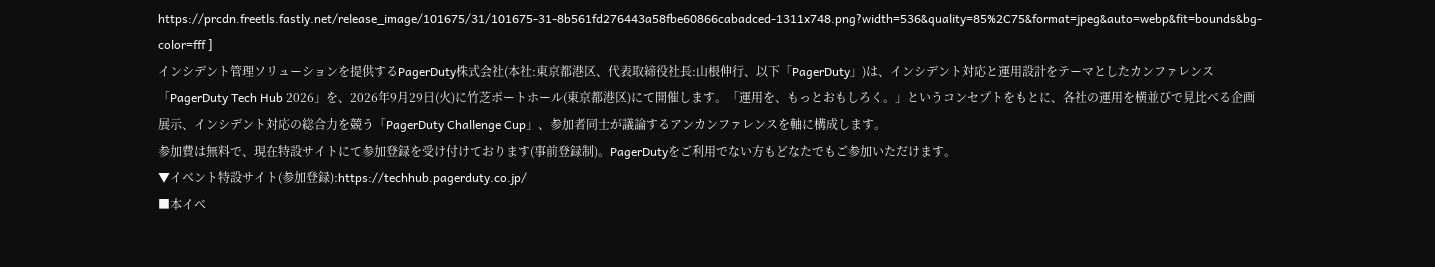https://prcdn.freetls.fastly.net/release_image/101675/31/101675-31-8b561fd276443a58fbe60866cabadced-1311x748.png?width=536&quality=85%2C75&format=jpeg&auto=webp&fit=bounds&bg-color=fff ]
インシデント管理ソリューションを提供するPagerDuty株式会社(本社:東京都港区、代表取締役社長:山根伸行、以下「PagerDuty」)は、インシデント対応と運用設計をテーマとしたカンファレンス「PagerDuty Tech Hub 2026」を、2026年9月29日(火)に竹芝ポートホール(東京都港区)にて開催します。「運用を、もっとおもしろく。」というコンセプトをもとに、各社の運用を横並びで見比べる企画展示、インシデント対応の総合力を競う「PagerDuty Challenge Cup」、参加者同士が議論するアンカンファレンスを軸に構成します。
参加費は無料で、現在特設サイトにて参加登録を受け付けております(事前登録制)。PagerDutyをご利用でない方もどなたでもご参加いただけます。
▼イベント特設サイト(参加登録):https://techhub.pagerduty.co.jp/
■本イベ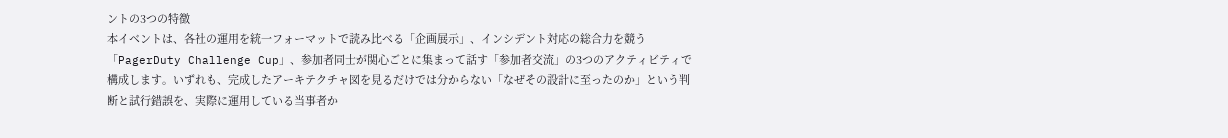ントの3つの特徴
本イベントは、各社の運用を統一フォーマットで読み比べる「企画展示」、インシデント対応の総合力を競う「PagerDuty Challenge Cup」、参加者同士が関心ごとに集まって話す「参加者交流」の3つのアクティビティで構成します。いずれも、完成したアーキテクチャ図を見るだけでは分からない「なぜその設計に至ったのか」という判断と試行錯誤を、実際に運用している当事者か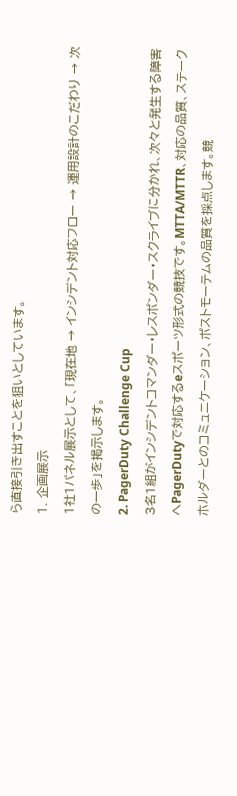ら直接引き出すことを狙いとしています。
1. 企画展示
1社1パネル展示として、「現在地 → インシデント対応フロー → 運用設計のこだわり → 次の一歩」を掲示します。
2. PagerDuty Challenge Cup
3名1組がインシデントコマンダー・レスポンダー・スクライブに分かれ、次々と発生する障害へPagerDutyで対応するeスポーツ形式の競技です。MTTA/MTTR、対応の品質、ステークホルダーとのコミュニケーション、ポストモーテムの品質を採点します。競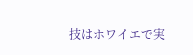技はホワイエで実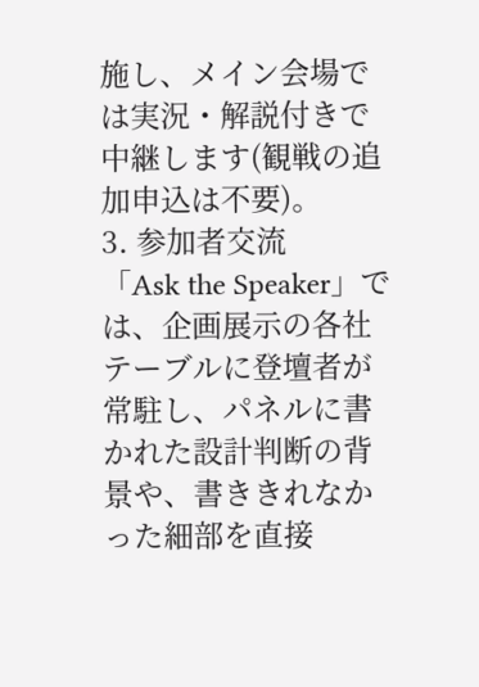施し、メイン会場では実況・解説付きで中継します(観戦の追加申込は不要)。
3. 参加者交流
「Ask the Speaker」では、企画展示の各社テーブルに登壇者が常駐し、パネルに書かれた設計判断の背景や、書ききれなかった細部を直接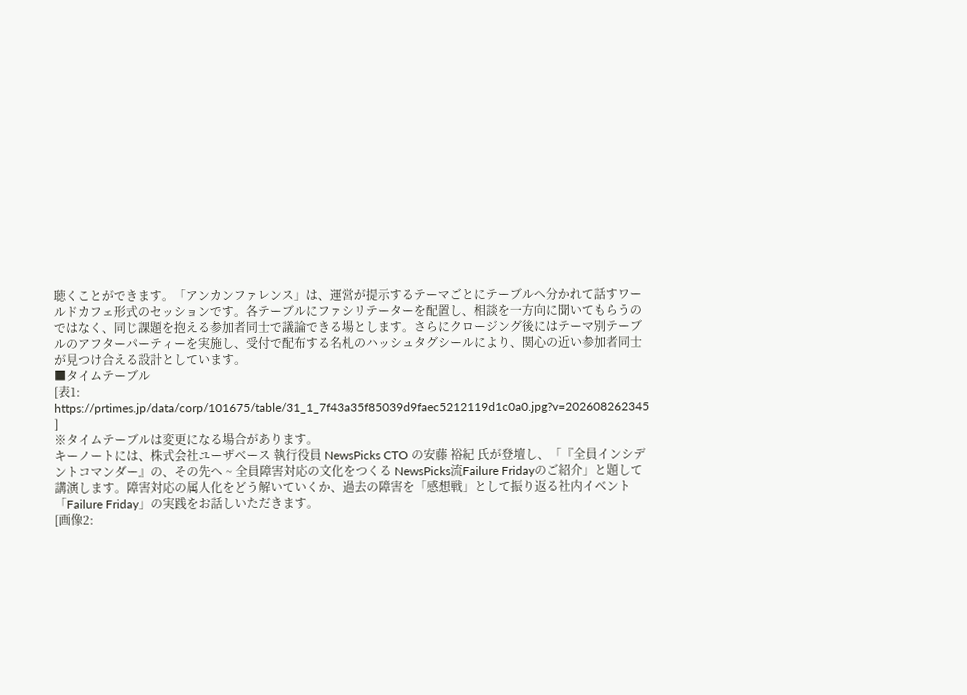聴くことができます。「アンカンファレンス」は、運営が提示するテーマごとにテーブルへ分かれて話すワールドカフェ形式のセッションです。各テーブルにファシリテーターを配置し、相談を一方向に聞いてもらうのではなく、同じ課題を抱える参加者同士で議論できる場とします。さらにクロージング後にはテーマ別テーブルのアフターパーティーを実施し、受付で配布する名札のハッシュタグシールにより、関心の近い参加者同士が見つけ合える設計としています。
■タイムテーブル
[表1: https://prtimes.jp/data/corp/101675/table/31_1_7f43a35f85039d9faec5212119d1c0a0.jpg?v=202608262345 ]
※タイムテーブルは変更になる場合があります。
キーノートには、株式会社ユーザベース 執行役員 NewsPicks CTO の安藤 裕紀 氏が登壇し、「『全員インシデントコマンダー』の、その先へ ~ 全員障害対応の文化をつくる NewsPicks流Failure Fridayのご紹介」と題して講演します。障害対応の属人化をどう解いていくか、過去の障害を「感想戦」として振り返る社内イベント「Failure Friday」の実践をお話しいただきます。
[画像2: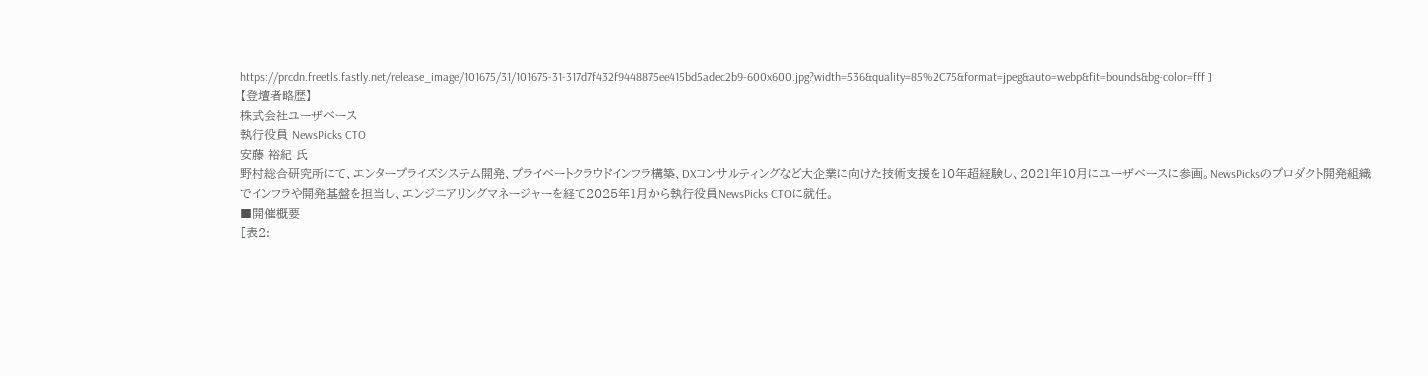https://prcdn.freetls.fastly.net/release_image/101675/31/101675-31-317d7f432f9448875ee415bd5adec2b9-600x600.jpg?width=536&quality=85%2C75&format=jpeg&auto=webp&fit=bounds&bg-color=fff ]
【登壇者略歴】
株式会社ユーザベース
執行役員 NewsPicks CTO
安藤 裕紀 氏
野村総合研究所にて、エンタープライズシステム開発、プライベートクラウドインフラ構築、DXコンサルティングなど大企業に向けた技術支援を10年超経験し、2021年10月にユーザベースに参画。NewsPicksのプロダクト開発組織でインフラや開発基盤を担当し、エンジニアリングマネージャーを経て2025年1月から執行役員NewsPicks CTOに就任。
■開催概要
[表2: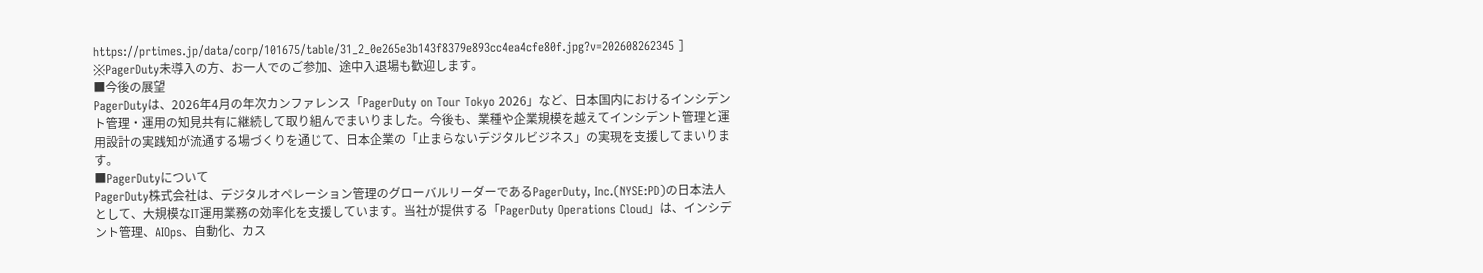https://prtimes.jp/data/corp/101675/table/31_2_0e265e3b143f8379e893cc4ea4cfe80f.jpg?v=202608262345 ]
※PagerDuty未導入の方、お一人でのご参加、途中入退場も歓迎します。
■今後の展望
PagerDutyは、2026年4月の年次カンファレンス「PagerDuty on Tour Tokyo 2026」など、日本国内におけるインシデント管理・運用の知見共有に継続して取り組んでまいりました。今後も、業種や企業規模を越えてインシデント管理と運用設計の実践知が流通する場づくりを通じて、日本企業の「止まらないデジタルビジネス」の実現を支援してまいります。
■PagerDutyについて
PagerDuty株式会社は、デジタルオペレーション管理のグローバルリーダーであるPagerDuty, Inc.(NYSE:PD)の日本法人として、大規模なIT運用業務の効率化を支援しています。当社が提供する「PagerDuty Operations Cloud」は、インシデント管理、AIOps、自動化、カス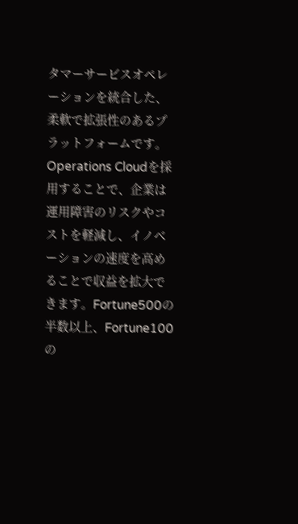タマーサービスオペレーションを統合した、柔軟で拡張性のあるプラットフォームです。Operations Cloudを採用することで、企業は運用障害のリスクやコストを軽減し、イノベーションの速度を高めることで収益を拡大できます。Fortune500の半数以上、Fortune100の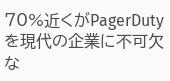70%近くがPagerDutyを現代の企業に不可欠な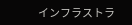インフラストラ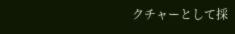クチャーとして採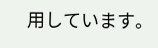用しています。